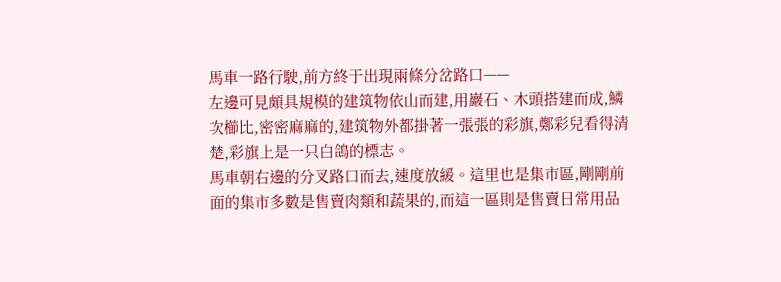馬車一路行駛,前方終于出現兩條分岔路口——
左邊可見頗具規模的建筑物依山而建,用巖石、木頭搭建而成,鱗次櫛比,密密麻麻的,建筑物外都掛著一張張的彩旗,鄭彩兒看得清楚,彩旗上是一只白鴿的標志。
馬車朝右邊的分叉路口而去,速度放緩。這里也是集市區,剛剛前面的集市多數是售賣肉類和蔬果的,而這一區則是售賣日常用品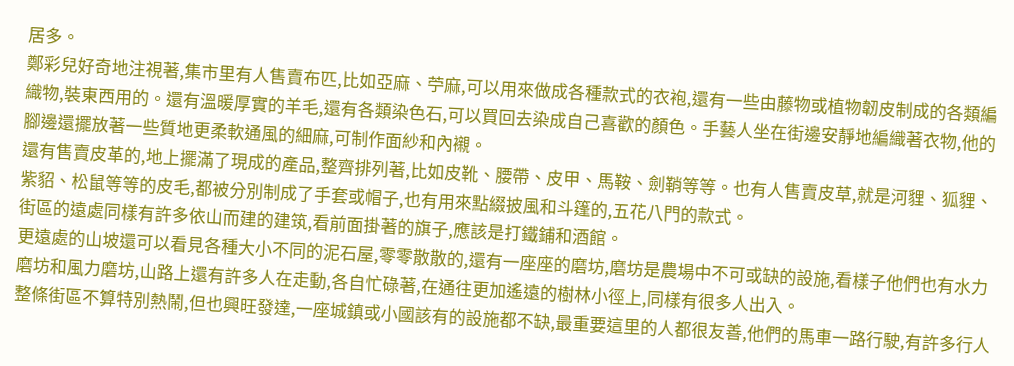居多。
鄭彩兒好奇地注視著,集市里有人售賣布匹,比如亞麻、苧麻,可以用來做成各種款式的衣袍,還有一些由藤物或植物韌皮制成的各類編織物,裝東西用的。還有溫暖厚實的羊毛,還有各類染色石,可以買回去染成自己喜歡的顏色。手藝人坐在街邊安靜地編織著衣物,他的腳邊還擺放著一些質地更柔軟通風的細麻,可制作面紗和內襯。
還有售賣皮革的,地上擺滿了現成的產品,整齊排列著,比如皮靴、腰帶、皮甲、馬鞍、劍鞘等等。也有人售賣皮草,就是河貍、狐貍、紫貂、松鼠等等的皮毛,都被分別制成了手套或帽子,也有用來點綴披風和斗篷的,五花八門的款式。
街區的遠處同樣有許多依山而建的建筑,看前面掛著的旗子,應該是打鐵鋪和酒館。
更遠處的山坡還可以看見各種大小不同的泥石屋,零零散散的,還有一座座的磨坊,磨坊是農場中不可或缺的設施,看樣子他們也有水力磨坊和風力磨坊,山路上還有許多人在走動,各自忙碌著,在通往更加遙遠的樹林小徑上,同樣有很多人出入。
整條街區不算特別熱鬧,但也興旺發達,一座城鎮或小國該有的設施都不缺,最重要這里的人都很友善,他們的馬車一路行駛,有許多行人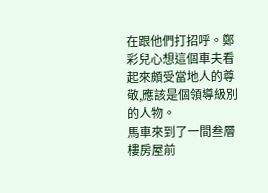在跟他們打招呼。鄭彩兒心想這個車夫看起來頗受當地人的尊敬,應該是個領導級別的人物。
馬車來到了一間叁層樓房屋前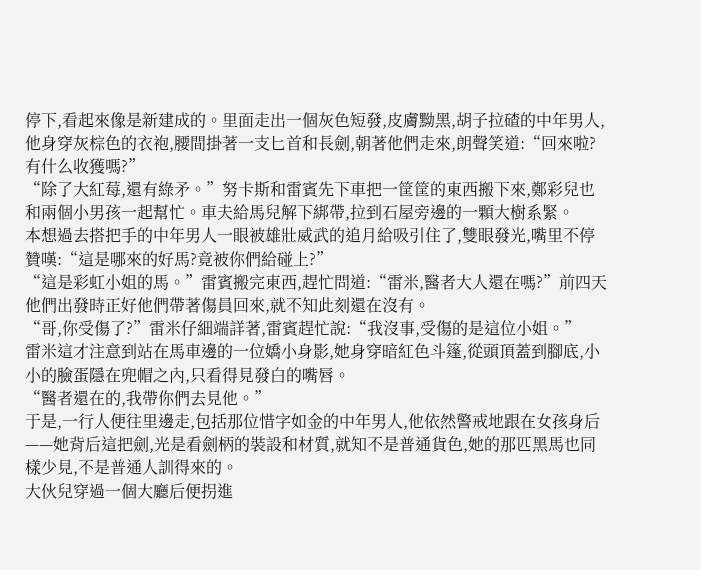停下,看起來像是新建成的。里面走出一個灰色短發,皮膚黝黑,胡子拉碴的中年男人,他身穿灰棕色的衣袍,腰間掛著一支匕首和長劍,朝著他們走來,朗聲笑道:“回來啦?有什么收獲嗎?”
“除了大紅莓,還有綠矛。”努卡斯和雷賓先下車把一筐筐的東西搬下來,鄭彩兒也和兩個小男孩一起幫忙。車夫給馬兒解下綁帶,拉到石屋旁邊的一顆大樹系緊。
本想過去搭把手的中年男人一眼被雄壯威武的追月給吸引住了,雙眼發光,嘴里不停贊嘆:“這是哪來的好馬?竟被你們給碰上?”
“這是彩虹小姐的馬。”雷賓搬完東西,趕忙問道:“雷米,醫者大人還在嗎?”前四天他們出發時正好他們帶著傷員回來,就不知此刻還在沒有。
“哥,你受傷了?”雷米仔細端詳著,雷賓趕忙說:“我沒事,受傷的是這位小姐。”
雷米這才注意到站在馬車邊的一位嬌小身影,她身穿暗紅色斗篷,從頭頂蓋到腳底,小小的臉蛋隱在兜帽之內,只看得見發白的嘴唇。
“醫者還在的,我帶你們去見他。”
于是,一行人便往里邊走,包括那位惜字如金的中年男人,他依然警戒地跟在女孩身后——她背后這把劍,光是看劍柄的裝設和材質,就知不是普通貨色,她的那匹黑馬也同樣少見,不是普通人訓得來的。
大伙兒穿過一個大廳后便拐進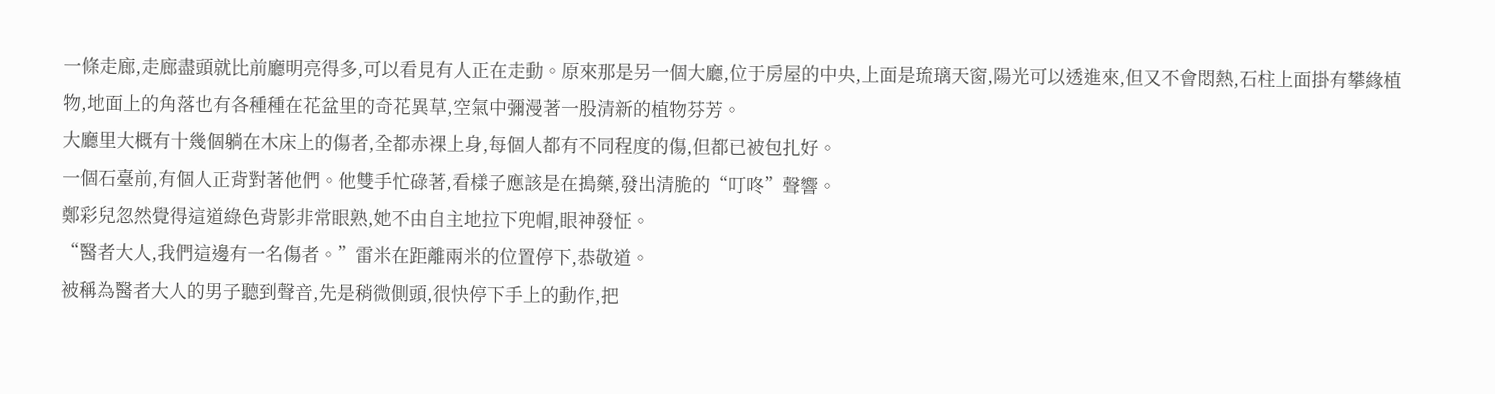一條走廊,走廊盡頭就比前廳明亮得多,可以看見有人正在走動。原來那是另一個大廳,位于房屋的中央,上面是琉璃天窗,陽光可以透進來,但又不會悶熱,石柱上面掛有攀緣植物,地面上的角落也有各種種在花盆里的奇花異草,空氣中彌漫著一股清新的植物芬芳。
大廳里大概有十幾個躺在木床上的傷者,全都赤裸上身,每個人都有不同程度的傷,但都已被包扎好。
一個石臺前,有個人正背對著他們。他雙手忙碌著,看樣子應該是在搗藥,發出清脆的“叮咚”聲響。
鄭彩兒忽然覺得這道綠色背影非常眼熟,她不由自主地拉下兜帽,眼神發怔。
“醫者大人,我們這邊有一名傷者。”雷米在距離兩米的位置停下,恭敬道。
被稱為醫者大人的男子聽到聲音,先是稍微側頭,很快停下手上的動作,把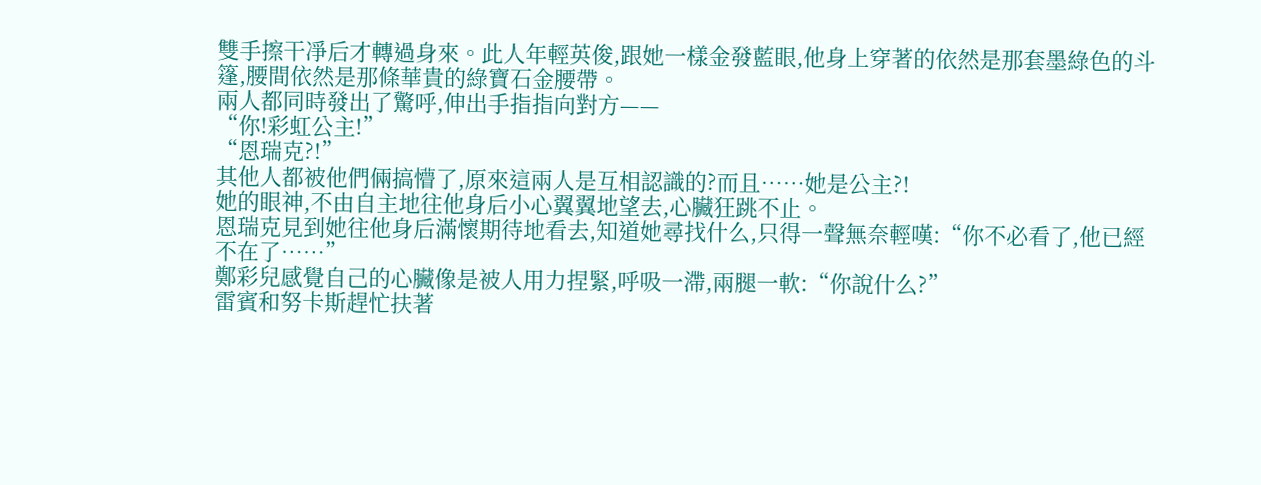雙手擦干凈后才轉過身來。此人年輕英俊,跟她一樣金發藍眼,他身上穿著的依然是那套墨綠色的斗篷,腰間依然是那條華貴的綠寶石金腰帶。
兩人都同時發出了驚呼,伸出手指指向對方——
“你!彩虹公主!”
“恩瑞克?!”
其他人都被他們倆搞懵了,原來這兩人是互相認識的?而且……她是公主?!
她的眼神,不由自主地往他身后小心翼翼地望去,心臟狂跳不止。
恩瑞克見到她往他身后滿懷期待地看去,知道她尋找什么,只得一聲無奈輕嘆:“你不必看了,他已經不在了……”
鄭彩兒感覺自己的心臟像是被人用力捏緊,呼吸一滯,兩腿一軟:“你說什么?”
雷賓和努卡斯趕忙扶著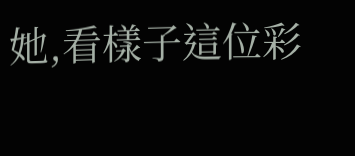她,看樣子這位彩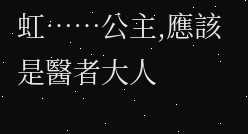虹……公主,應該是醫者大人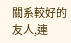關系較好的友人,連